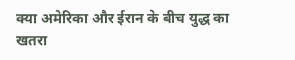क्या अमेरिका और ईरान के बीच युद्ध का खतरा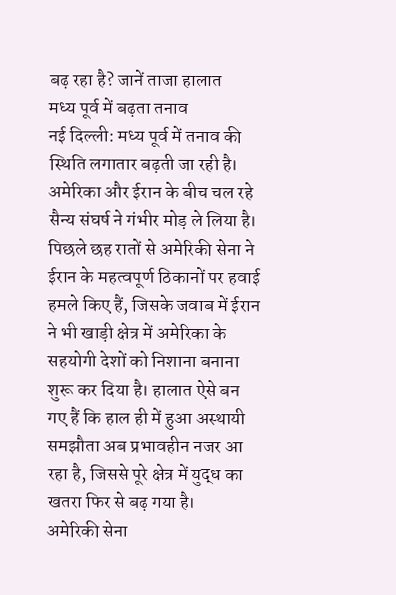बढ़ रहा है? जानें ताजा हालात
मध्य पूर्व में बढ़ता तनाव
नई दिल्ली: मध्य पूर्व में तनाव की स्थिति लगातार बढ़ती जा रही है। अमेरिका और ईरान के बीच चल रहे सैन्य संघर्ष ने गंभीर मोड़ ले लिया है। पिछले छह रातों से अमेरिकी सेना ने ईरान के महत्वपूर्ण ठिकानों पर हवाई हमले किए हैं, जिसके जवाब में ईरान ने भी खाड़ी क्षेत्र में अमेरिका के सहयोगी देशों को निशाना बनाना शुरू कर दिया है। हालात ऐसे बन गए हैं कि हाल ही में हुआ अस्थायी समझौता अब प्रभावहीन नजर आ रहा है, जिससे पूरे क्षेत्र में युद्ध का खतरा फिर से बढ़ गया है।
अमेरिकी सेना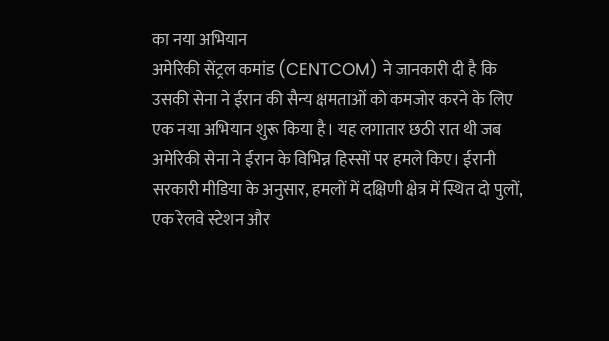का नया अभियान
अमेरिकी सेंट्रल कमांड (CENTCOM) ने जानकारी दी है कि उसकी सेना ने ईरान की सैन्य क्षमताओं को कमजोर करने के लिए एक नया अभियान शुरू किया है। यह लगातार छठी रात थी जब अमेरिकी सेना ने ईरान के विभिन्न हिस्सों पर हमले किए। ईरानी सरकारी मीडिया के अनुसार, हमलों में दक्षिणी क्षेत्र में स्थित दो पुलों, एक रेलवे स्टेशन और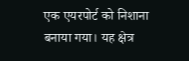एक एयरपोर्ट को निशाना बनाया गया। यह क्षेत्र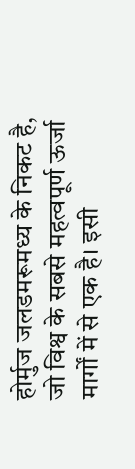होर्मुज जलडमरूमध्य के निकट है, जो विश्व के सबसे महत्वपूर्ण ऊर्जा मार्गों में से एक है। इसी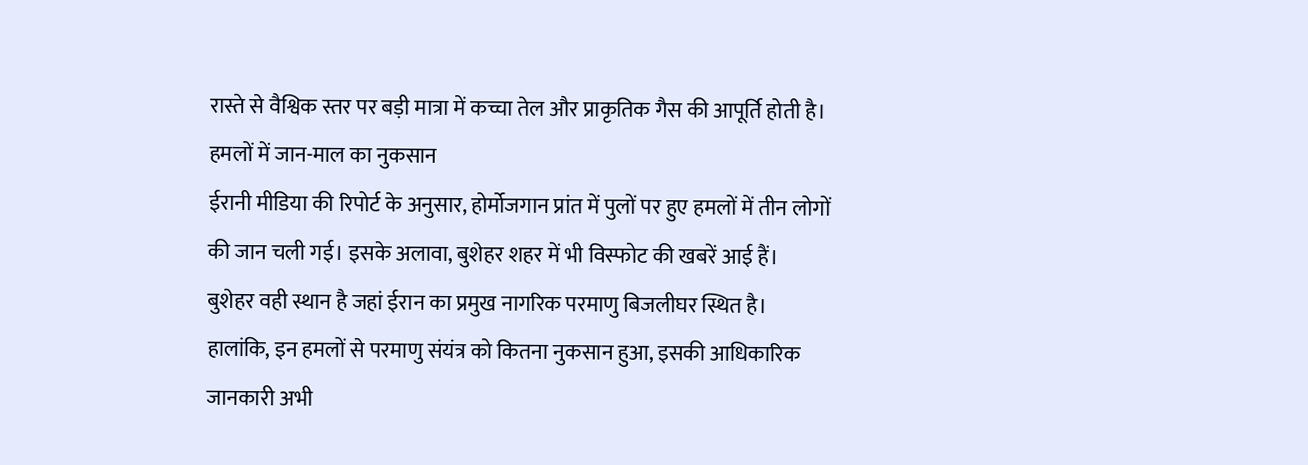रास्ते से वैश्विक स्तर पर बड़ी मात्रा में कच्चा तेल और प्राकृतिक गैस की आपूर्ति होती है।
हमलों में जान-माल का नुकसान
ईरानी मीडिया की रिपोर्ट के अनुसार, होर्मोजगान प्रांत में पुलों पर हुए हमलों में तीन लोगों की जान चली गई। इसके अलावा, बुशेहर शहर में भी विस्फोट की खबरें आई हैं। बुशेहर वही स्थान है जहां ईरान का प्रमुख नागरिक परमाणु बिजलीघर स्थित है। हालांकि, इन हमलों से परमाणु संयंत्र को कितना नुकसान हुआ, इसकी आधिकारिक जानकारी अभी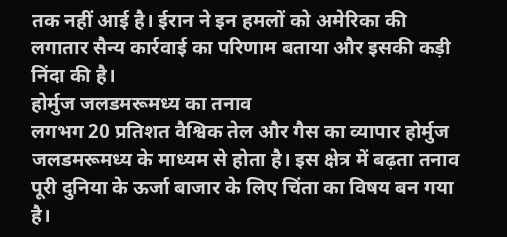तक नहीं आई है। ईरान ने इन हमलों को अमेरिका की लगातार सैन्य कार्रवाई का परिणाम बताया और इसकी कड़ी निंदा की है।
होर्मुज जलडमरूमध्य का तनाव
लगभग 20 प्रतिशत वैश्विक तेल और गैस का व्यापार होर्मुज जलडमरूमध्य के माध्यम से होता है। इस क्षेत्र में बढ़ता तनाव पूरी दुनिया के ऊर्जा बाजार के लिए चिंता का विषय बन गया है।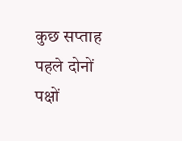कुछ सप्ताह पहले दोनों पक्षों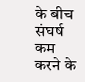के बीच संघर्ष कम करने के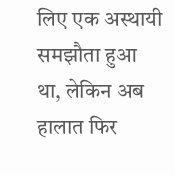लिए एक अस्थायी समझौता हुआ था, लेकिन अब हालात फिर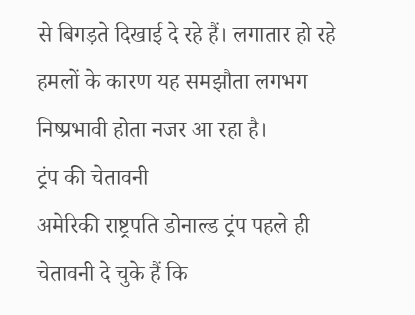से बिगड़ते दिखाई दे रहे हैं। लगातार हो रहे हमलों के कारण यह समझौता लगभग निष्प्रभावी होता नजर आ रहा है।
ट्रंप की चेतावनी
अमेरिकी राष्ट्रपति डोनाल्ड ट्रंप पहले ही चेतावनी दे चुके हैं कि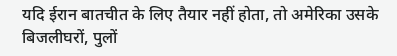यदि ईरान बातचीत के लिए तैयार नहीं होता, तो अमेरिका उसके बिजलीघरों, पुलों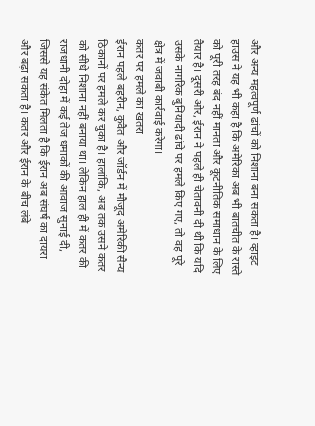और अन्य महत्वपूर्ण ढांचों को निशाना बना सकता है। व्हाइट हाउस ने यह भी कहा है कि अमेरिका अब भी बातचीत के रास्ते को पूरी तरह बंद नहीं मानता और कूटनीतिक समाधान के लिए तैयार है। दूसरी ओर, ईरान ने पहले ही चेतावनी दी थी कि यदि उसके नागरिक बुनियादी ढांचे पर हमले किए गए, तो वह पूरे क्षेत्र में जवाबी कार्रवाई करेगा।
कतर पर हमले का खतरा
ईरान पहले बहरीन, कुवैत और जॉर्डन में मौजूद अमेरिकी सैन्य ठिकानों पर हमले कर चुका है। हालांकि, अब तक उसने कतर को सीधे निशाना नहीं बनाया था। लेकिन हाल ही में कतर की राजधानी दोहा में कई तेज धमाकों की आवाज सुनाई दी, जिससे यह संकेत मिलता है कि ईरान अब संघर्ष का दायरा और बढ़ा सकता है। कतर और ईरान के बीच लंबे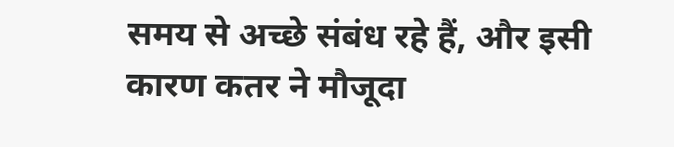समय से अच्छे संबंध रहे हैं, और इसी कारण कतर ने मौजूदा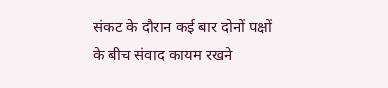संकट के दौरान कई बार दोनों पक्षों के बीच संवाद कायम रखने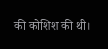की कोशिश की थी।